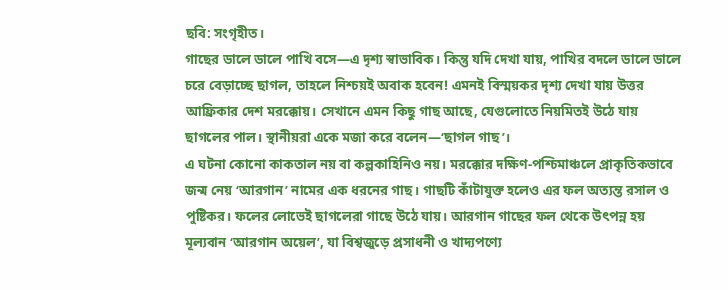ছবি: সংগৃহীত।
গাছের ডালে ডালে পাখি বসে—এ দৃশ্য স্বাভাবিক। কিন্তু যদি দেখা যায়, পাখির বদলে ডালে ডালে চরে বেড়াচ্ছে ছাগল, তাহলে নিশ্চয়ই অবাক হবেন! এমনই বিস্ময়কর দৃশ্য দেখা যায় উত্তর আফ্রিকার দেশ মরক্কোয়। সেখানে এমন কিছু গাছ আছে, যেগুলোতে নিয়মিতই উঠে যায় ছাগলের পাল। স্থানীয়রা একে মজা করে বলেন—‘ছাগল গাছ’।
এ ঘটনা কোনো কাকতাল নয় বা কল্পকাহিনিও নয়। মরক্কোর দক্ষিণ-পশ্চিমাঞ্চলে প্রাকৃতিকভাবে জন্ম নেয় ‘আরগান’ নামের এক ধরনের গাছ। গাছটি কাঁটাযুক্ত হলেও এর ফল অত্যন্ত রসাল ও পুষ্টিকর। ফলের লোভেই ছাগলেরা গাছে উঠে যায়। আরগান গাছের ফল থেকে উৎপন্ন হয় মূল্যবান ‘আরগান অয়েল’, যা বিশ্বজুড়ে প্রসাধনী ও খাদ্যপণ্যে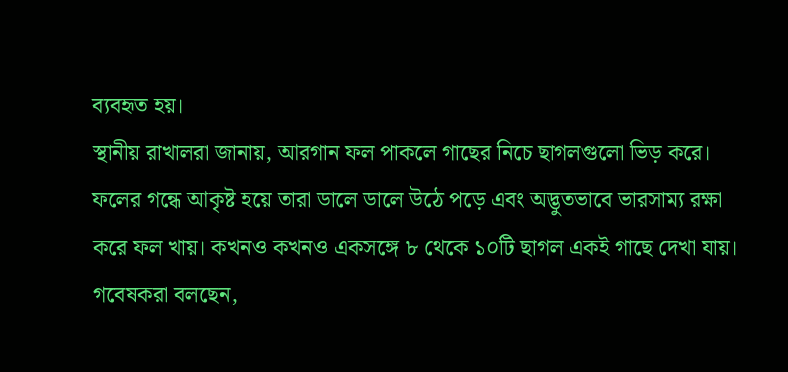ব্যবহৃত হয়।
স্থানীয় রাখালরা জানায়, আরগান ফল পাকলে গাছের নিচে ছাগলগুলো ভিড় করে। ফলের গন্ধে আকৃষ্ট হয়ে তারা ডালে ডালে উঠে পড়ে এবং অদ্ভুতভাবে ভারসাম্য রক্ষা করে ফল খায়। কখনও কখনও একসঙ্গে ৮ থেকে ১০টি ছাগল একই গাছে দেখা যায়।
গবেষকরা বলছেন,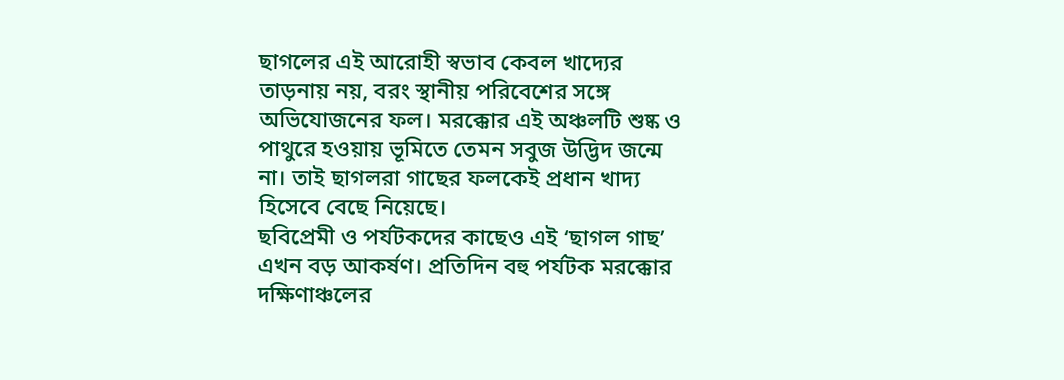ছাগলের এই আরোহী স্বভাব কেবল খাদ্যের তাড়নায় নয়, বরং স্থানীয় পরিবেশের সঙ্গে অভিযোজনের ফল। মরক্কোর এই অঞ্চলটি শুষ্ক ও পাথুরে হওয়ায় ভূমিতে তেমন সবুজ উদ্ভিদ জন্মে না। তাই ছাগলরা গাছের ফলকেই প্রধান খাদ্য হিসেবে বেছে নিয়েছে।
ছবিপ্রেমী ও পর্যটকদের কাছেও এই ‘ছাগল গাছ’ এখন বড় আকর্ষণ। প্রতিদিন বহু পর্যটক মরক্কোর দক্ষিণাঞ্চলের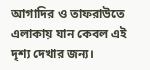আগাদির ও তাফরাউতে এলাকায় যান কেবল এই দৃশ্য দেখার জন্য।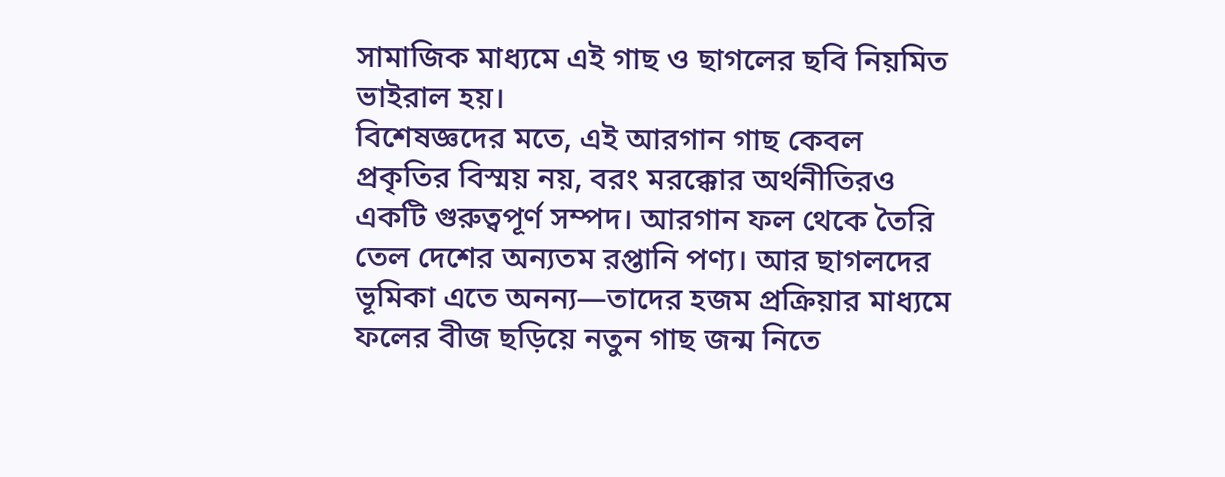সামাজিক মাধ্যমে এই গাছ ও ছাগলের ছবি নিয়মিত ভাইরাল হয়।
বিশেষজ্ঞদের মতে, এই আরগান গাছ কেবল প্রকৃতির বিস্ময় নয়, বরং মরক্কোর অর্থনীতিরও একটি গুরুত্বপূর্ণ সম্পদ। আরগান ফল থেকে তৈরি তেল দেশের অন্যতম রপ্তানি পণ্য। আর ছাগলদের ভূমিকা এতে অনন্য—তাদের হজম প্রক্রিয়ার মাধ্যমে ফলের বীজ ছড়িয়ে নতুন গাছ জন্ম নিতে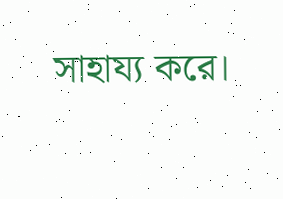সাহায্য করে।